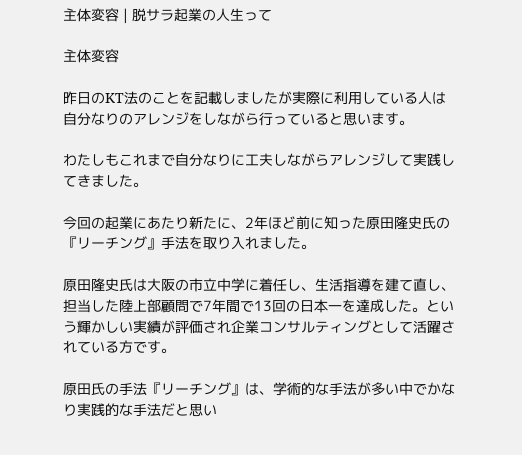主体変容 | 脱サラ起業の人生って

主体変容

昨日のKT法のことを記載しましたが実際に利用している人は自分なりのアレンジをしながら行っていると思います。

わたしもこれまで自分なりに工夫しながらアレンジして実践してきました。

今回の起業にあたり新たに、2年ほど前に知った原田隆史氏の『リーチング』手法を取り入れました。

原田隆史氏は大阪の市立中学に着任し、生活指導を建て直し、担当した陸上部顧問で7年間で13回の日本一を達成した。という輝かしい実績が評価され企業コンサルティングとして活躍されている方です。

原田氏の手法『リーチング』は、学術的な手法が多い中でかなり実践的な手法だと思い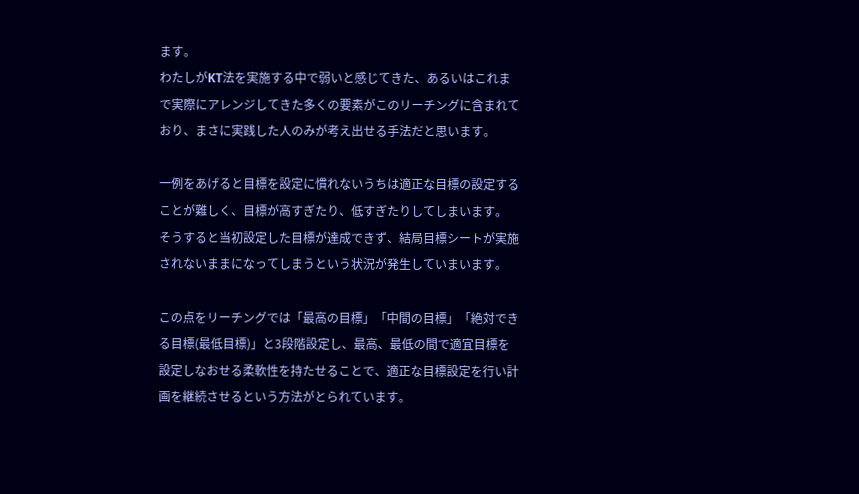ます。
わたしがKT法を実施する中で弱いと感じてきた、あるいはこれまで実際にアレンジしてきた多くの要素がこのリーチングに含まれており、まさに実践した人のみが考え出せる手法だと思います。

一例をあげると目標を設定に慣れないうちは適正な目標の設定することが難しく、目標が高すぎたり、低すぎたりしてしまいます。
そうすると当初設定した目標が達成できず、結局目標シートが実施されないままになってしまうという状況が発生していまいます。

この点をリーチングでは「最高の目標」「中間の目標」「絶対できる目標(最低目標)」と3段階設定し、最高、最低の間で適宜目標を設定しなおせる柔軟性を持たせることで、適正な目標設定を行い計画を継続させるという方法がとられています。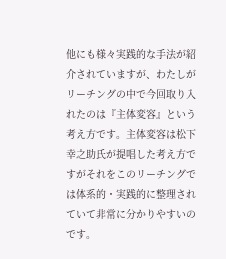他にも様々実践的な手法が紹介されていますが、わたしがリーチングの中で今回取り入れたのは『主体変容』という考え方です。主体変容は松下幸之助氏が提唱した考え方ですがそれをこのリーチングでは体系的・実践的に整理されていて非常に分かりやすいのです。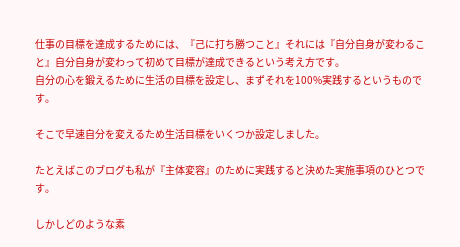仕事の目標を達成するためには、『己に打ち勝つこと』それには『自分自身が変わること』自分自身が変わって初めて目標が達成できるという考え方です。
自分の心を鍛えるために生活の目標を設定し、まずそれを100%実践するというものです。

そこで早速自分を変えるため生活目標をいくつか設定しました。

たとえばこのブログも私が『主体変容』のために実践すると決めた実施事項のひとつです。

しかしどのような素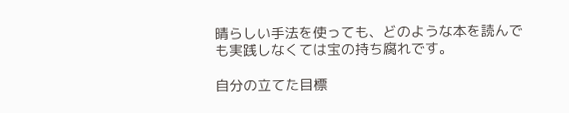晴らしい手法を使っても、どのような本を読んでも実践しなくては宝の持ち腐れです。

自分の立てた目標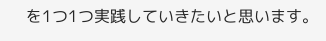を1つ1つ実践していきたいと思います。